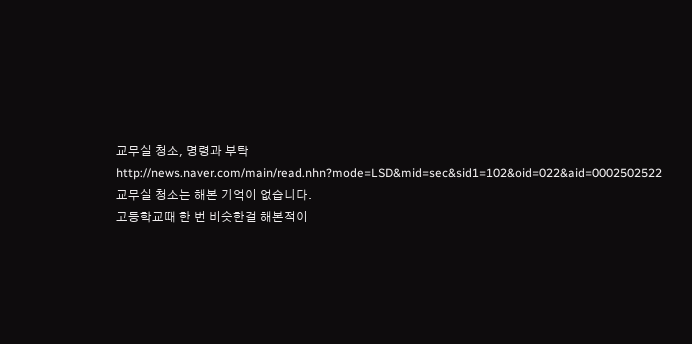교무실 청소, 명령과 부탁
http://news.naver.com/main/read.nhn?mode=LSD&mid=sec&sid1=102&oid=022&aid=0002502522
교무실 청소는 해본 기억이 없습니다.
고등학교때 한 번 비슷한걸 해본적이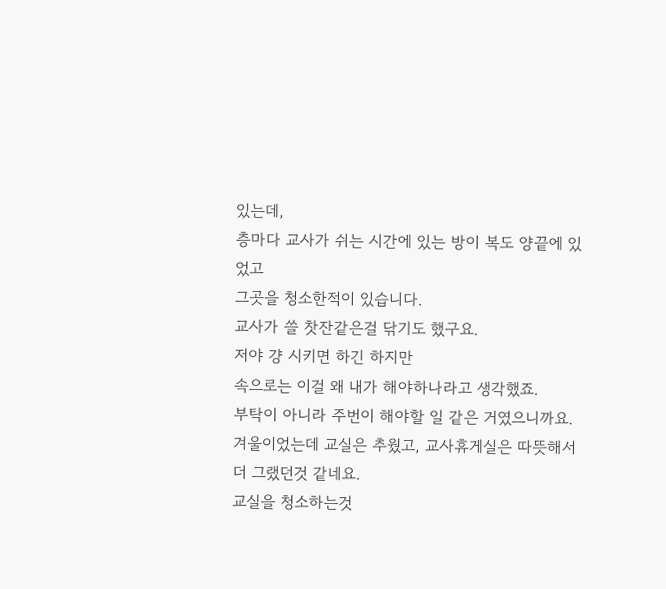있는데,
층마다 교사가 쉬는 시간에 있는 방이 복도 양끝에 있었고
그곳을 청소한적이 있습니다.
교사가 쓸 찻잔같은걸 닦기도 했구요.
저야 걍 시키면 하긴 하지만
속으로는 이걸 왜 내가 해야하나라고 생각했죠.
부탁이 아니라 주번이 해야할 일 같은 거였으니까요.
겨울이었는데 교실은 추웠고, 교사휴게실은 따뜻해서 더 그랬던것 같네요.
교실을 청소하는것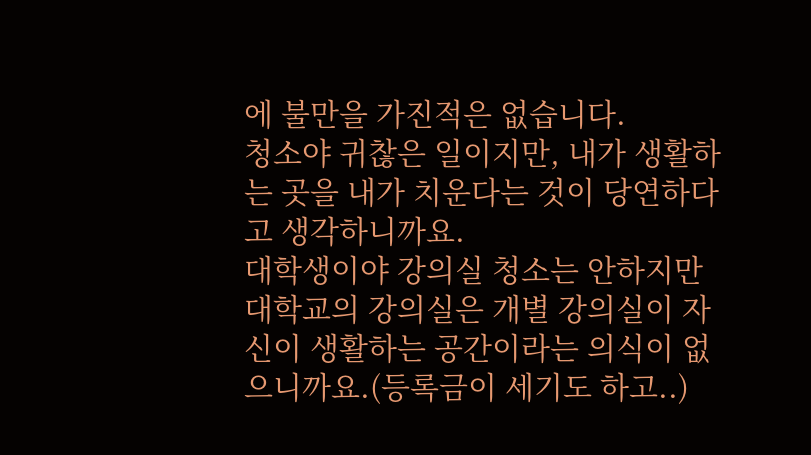에 불만을 가진적은 없습니다.
청소야 귀찮은 일이지만, 내가 생활하는 곳을 내가 치운다는 것이 당연하다고 생각하니까요.
대학생이야 강의실 청소는 안하지만
대학교의 강의실은 개별 강의실이 자신이 생활하는 공간이라는 의식이 없으니까요.(등록금이 세기도 하고..)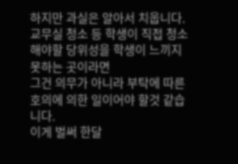하지만 과실은 알아서 치웁니다.
교무실 청소 등 학생이 직접 청소해야할 당위성을 학생이 느끼지 못하는 곳이라면
그건 의무가 아니라 부탁에 따른 호의에 의한 일이어야 할것 같습니다.
이게 벌써 한달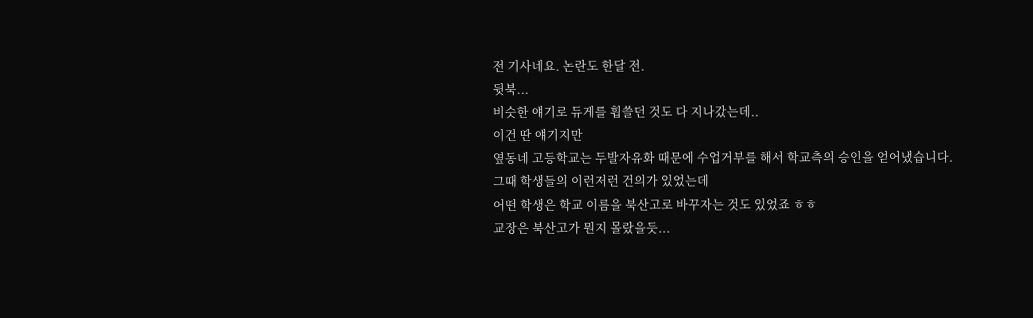전 기사네요. 논란도 한달 전.
뒷북...
비슷한 얘기로 듀게를 휩쓸던 것도 다 지나갔는데..
이건 딴 얘기지만
옆동네 고등학교는 두발자유화 때문에 수업거부를 해서 학교측의 승인을 얻어냈습니다.
그때 학생들의 이런저런 건의가 있었는데
어떤 학생은 학교 이름을 북산고로 바꾸자는 것도 있었죠 ㅎㅎ
교장은 북산고가 뭔지 몰랐을듯...